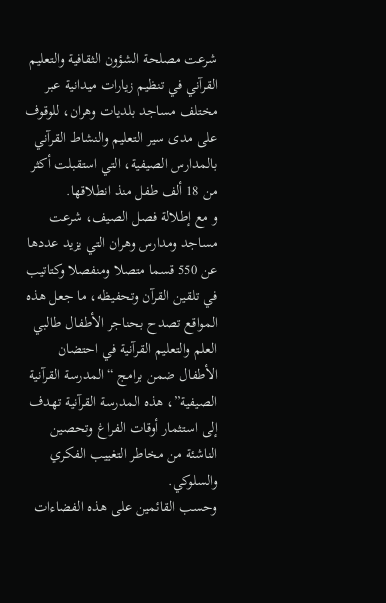شرعت مصلحة الشؤون الثقافية والتعليم القرآني في تنظيم زيارات ميدانية عبر مختلف مساجد بلديات وهران، للوقوف على مدى سير التعليم والنشاط القرآني بالمدارس الصيفية، التي استقبلت أكثر من 18 ألف طفل منذ انطلاقها.
و مع إطلالة فصل الصيف، شرعت مساجد ومدارس وهران التي يزيد عددها عن 550 قسما متصلا ومنفصلا وكتاتيب في تلقين القرآن وتحفيظه، ما جعل هذه المواقع تصدح بحناجر الأطفال طالبي العلم والتعليم القرآنية في احتضان الأطفال ضمن برامج “المدرسة القرآنية الصيفية”، هذه المدرسة القرآنية تهدف إلى استثمار أوقات الفراغ وتحصين الناشئة من مخاطر التغييب الفكري والسلوكي.
وحسب القائمين على هذه الفضاءات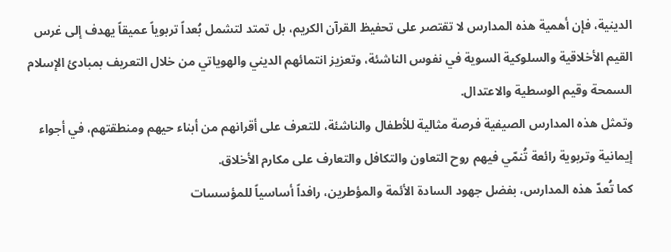الدينية، فإن أهمية هذه المدارس لا تقتصر على تحفيظ القرآن الكريم، بل تمتد لتشمل بُعداً تربوياً عميقاً يهدف إلى غرس القيم الأخلاقية والسلوكية السوية في نفوس الناشئة، وتعزيز انتمائهم الديني والهوياتي من خلال التعريف بمبادئ الإسلام السمحة وقيم الوسطية والاعتدال.
وتمثل هذه المدارس الصيفية فرصة مثالية للأطفال والناشئة، للتعرف على أقرانهم من أبناء حيهم ومنطقتهم، في أجواء إيمانية وتربوية رائعة تُنمّي فيهم روح التعاون والتكافل والتعارف على مكارم الأخلاق.
كما تُعدّ هذه المدارس، بفضل جهود السادة الأئمة والمؤطرين، رافداً أساسياً للمؤسسات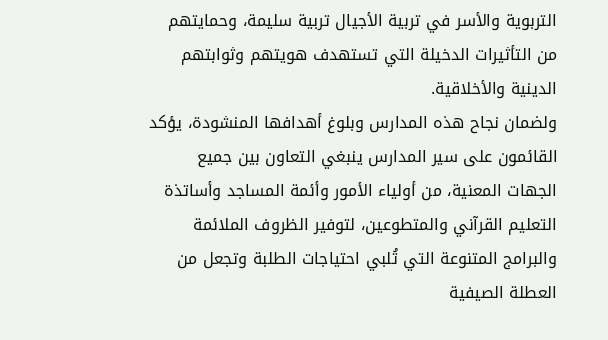التربوية والأسر في تربية الأجيال تربية سليمة، وحمايتهم من التأثيرات الدخيلة التي تستهدف هويتهم وثوابتهم الدينية والأخلاقية.
ولضمان نجاح هذه المدارس وبلوغ أهدافها المنشودة، يؤكد القائمون على سير المدارس ينبغي التعاون بين جميع الجهات المعنية، من أولياء الأمور وأئمة المساجد وأساتذة التعليم القرآني والمتطوعين، لتوفير الظروف الملائمة والبرامج المتنوعة التي تُلبي احتياجات الطلبة وتجعل من العطلة الصيفية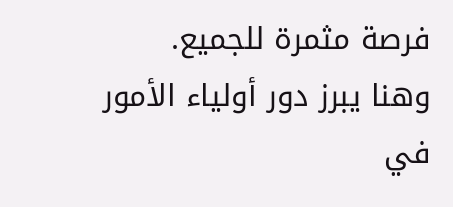فرصة مثمرة للجميع.
وهنا يبرز دور أولياء الأمور في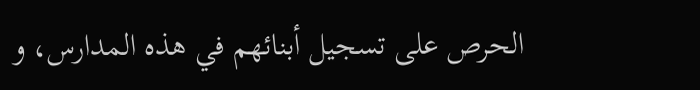الحرص على تسجيل أبنائهم في هذه المدارس، و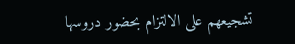تشجيعهم على الالتزام بحضور دروسها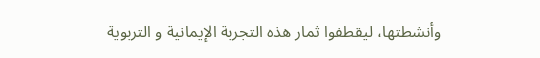وأنشطتها، ليقطفوا ثمار هذه التجربة الإيمانية و التربوية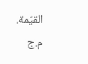القيّمة.
م.ج